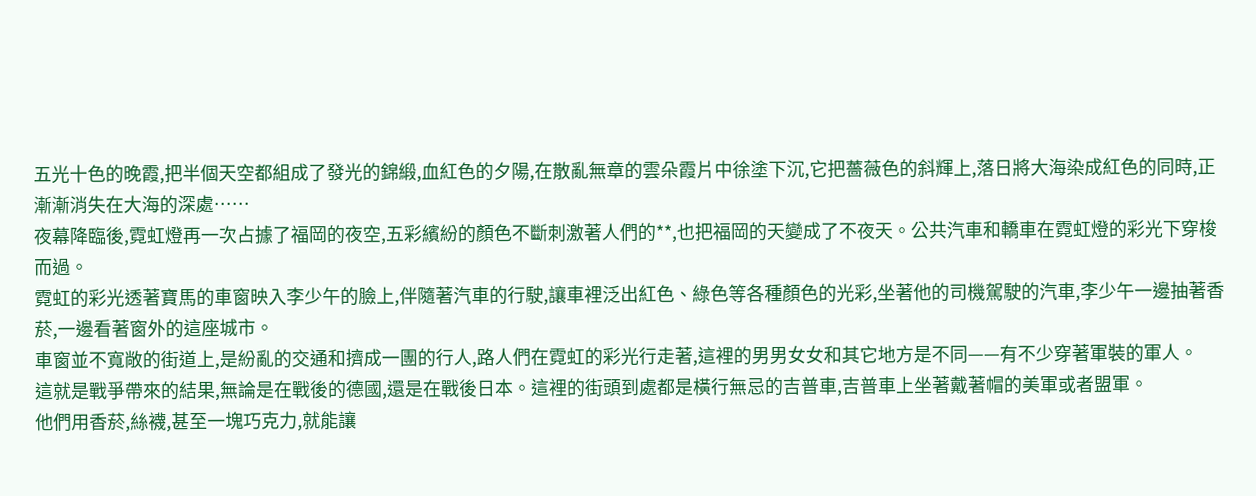五光十色的晚霞,把半個天空都組成了發光的錦緞,血紅色的夕陽,在散亂無章的雲朵霞片中徐塗下沉,它把薔薇色的斜輝上,落日將大海染成紅色的同時,正漸漸消失在大海的深處……
夜幕降臨後,霓虹燈再一次占據了福岡的夜空,五彩繽紛的顏色不斷刺激著人們的**,也把福岡的天變成了不夜天。公共汽車和轎車在霓虹燈的彩光下穿梭而過。
霓虹的彩光透著寶馬的車窗映入李少午的臉上,伴隨著汽車的行駛,讓車裡泛出紅色、綠色等各種顏色的光彩,坐著他的司機駕駛的汽車,李少午一邊抽著香菸,一邊看著窗外的這座城市。
車窗並不寬敞的街道上,是紛亂的交通和擠成一團的行人,路人們在霓虹的彩光行走著,這裡的男男女女和其它地方是不同——有不少穿著軍裝的軍人。
這就是戰爭帶來的結果,無論是在戰後的德國,還是在戰後日本。這裡的街頭到處都是橫行無忌的吉普車,吉普車上坐著戴著帽的美軍或者盟軍。
他們用香菸,絲襪,甚至一塊巧克力,就能讓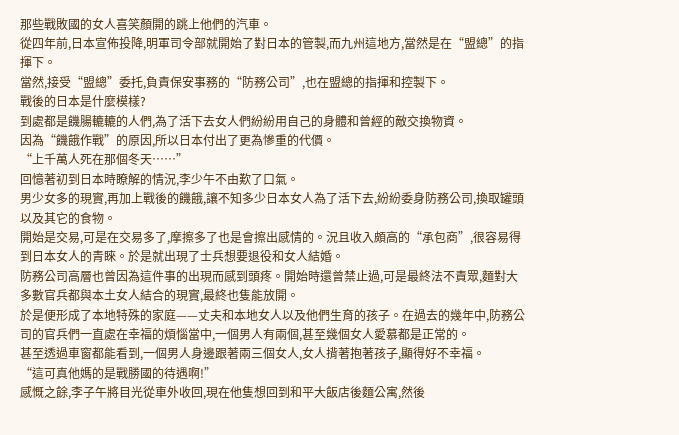那些戰敗國的女人喜笑顏開的跳上他們的汽車。
從四年前,日本宣佈投降,明軍司令部就開始了對日本的管製,而九州這地方,當然是在“盟總”的指揮下。
當然,接受“盟總”委托,負責保安事務的“防務公司”,也在盟總的指揮和控製下。
戰後的日本是什麼模樣?
到處都是饑腸轆轆的人們,為了活下去女人們紛紛用自己的身體和曾經的敵交換物資。
因為“饑餓作戰”的原因,所以日本付出了更為慘重的代價。
“上千萬人死在那個冬天……”
回憶著初到日本時瞭解的情況,李少午不由歎了口氣。
男少女多的現實,再加上戰後的饑餓,讓不知多少日本女人為了活下去,紛紛委身防務公司,換取罐頭以及其它的食物。
開始是交易,可是在交易多了,摩擦多了也是會擦出感情的。況且收入頗高的“承包商”,很容易得到日本女人的青睞。於是就出現了士兵想要退役和女人結婚。
防務公司高層也曾因為這件事的出現而感到頭疼。開始時還曾禁止過,可是最終法不責眾,麵對大多數官兵都與本土女人結合的現實,最終也隻能放開。
於是便形成了本地特殊的家庭——丈夫和本地女人以及他們生育的孩子。在過去的幾年中,防務公司的官兵們一直處在幸福的煩惱當中,一個男人有兩個,甚至幾個女人愛慕都是正常的。
甚至透過車窗都能看到,一個男人身邊跟著兩三個女人,女人揹著抱著孩子,顯得好不幸福。
“這可真他媽的是戰勝國的待遇啊!”
感慨之餘,李子午將目光從車外收回,現在他隻想回到和平大飯店後麵公寓,然後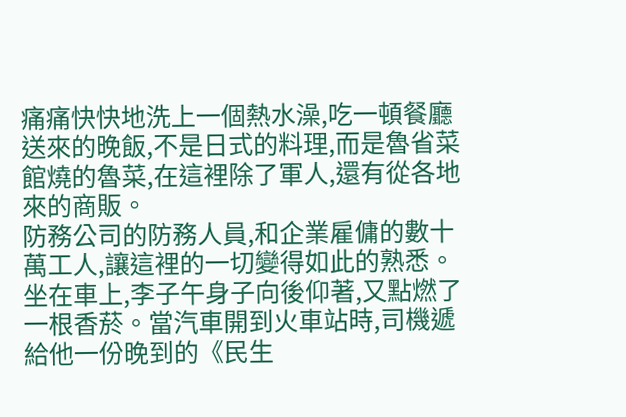痛痛快快地洗上一個熱水澡,吃一頓餐廳送來的晚飯,不是日式的料理,而是魯省菜館燒的魯菜,在這裡除了軍人,還有從各地來的商販。
防務公司的防務人員,和企業雇傭的數十萬工人,讓這裡的一切變得如此的熟悉。
坐在車上,李子午身子向後仰著,又點燃了一根香菸。當汽車開到火車站時,司機遞給他一份晚到的《民生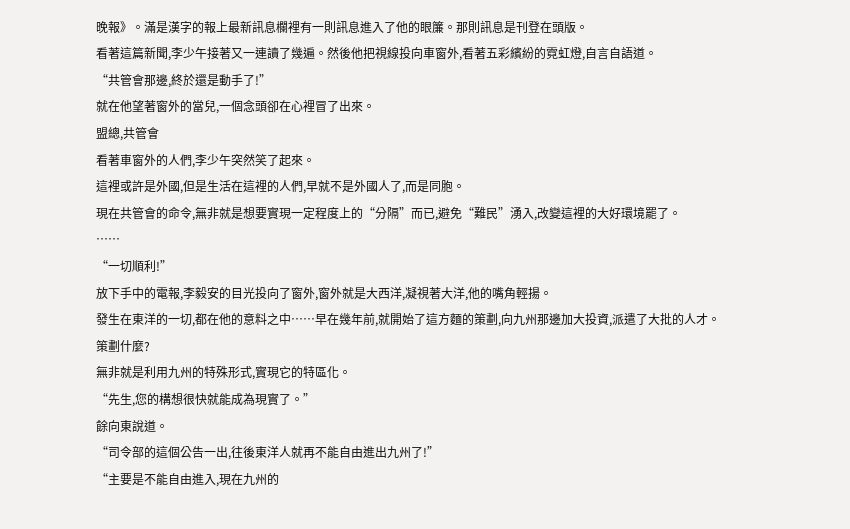晚報》。滿是漢字的報上最新訊息欄裡有一則訊息進入了他的眼簾。那則訊息是刊登在頭版。
看著這篇新聞,李少午接著又一連讀了幾遍。然後他把視線投向車窗外,看著五彩繽紛的霓虹燈,自言自語道。
“共管會那邊,終於還是動手了!”
就在他望著窗外的當兒,一個念頭卻在心裡冒了出來。
盟總,共管會
看著車窗外的人們,李少午突然笑了起來。
這裡或許是外國,但是生活在這裡的人們,早就不是外國人了,而是同胞。
現在共管會的命令,無非就是想要實現一定程度上的“分隔”而已,避免“難民”湧入,改變這裡的大好環境罷了。
……
“一切順利!”
放下手中的電報,李毅安的目光投向了窗外,窗外就是大西洋,凝視著大洋,他的嘴角輕揚。
發生在東洋的一切,都在他的意料之中……早在幾年前,就開始了這方麵的策劃,向九州那邊加大投資,派遣了大批的人才。
策劃什麼?
無非就是利用九州的特殊形式,實現它的特區化。
“先生,您的構想很快就能成為現實了。”
餘向東說道。
“司令部的這個公告一出,往後東洋人就再不能自由進出九州了!”
“主要是不能自由進入,現在九州的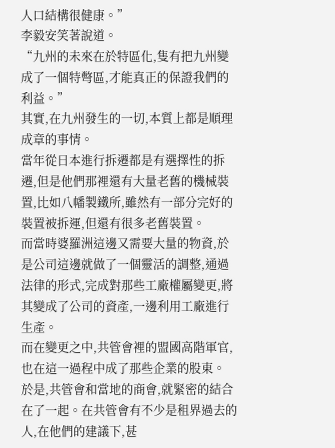人口結構很健康。”
李毅安笑著說道。
“九州的未來在於特區化,隻有把九州變成了一個特彆區,才能真正的保證我們的利益。”
其實,在九州發生的一切,本質上都是順理成章的事情。
當年從日本進行拆遷都是有選擇性的拆遷,但是他們那裡還有大量老舊的機械裝置,比如八幡製鐵所,雖然有一部分完好的裝置被拆運,但還有很多老舊裝置。
而當時婆羅洲這邊又需要大量的物資,於是公司這邊就做了一個靈活的調整,通過法律的形式,完成對那些工廠權屬變更,將其變成了公司的資產,一邊利用工廠進行生產。
而在變更之中,共管會裡的盟國高階軍官,也在這一過程中成了那些企業的股東。
於是,共管會和當地的商會,就緊密的結合在了一起。在共管會有不少是租界過去的人,在他們的建議下,甚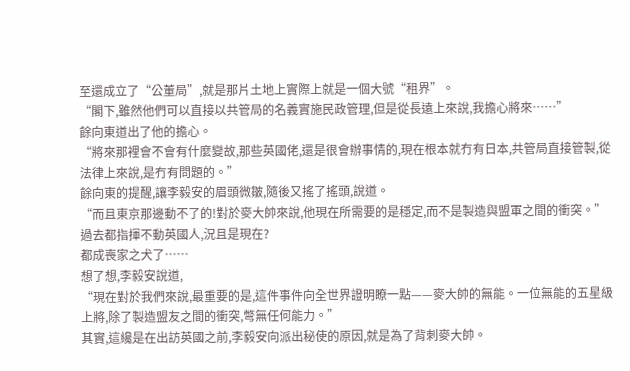至還成立了“公董局”,就是那片土地上實際上就是一個大號“租界”。
“閣下,雖然他們可以直接以共管局的名義實施民政管理,但是從長遠上來說,我擔心將來……”
餘向東道出了他的擔心。
“將來那裡會不會有什麼變故,那些英國佬,還是很會辦事情的,現在根本就冇有日本,共管局直接管製,從法律上來說,是冇有問題的。”
餘向東的提醒,讓李毅安的眉頭微皺,隨後又搖了搖頭,說道。
“而且東京那邊動不了的!對於麥大帥來說,他現在所需要的是穩定,而不是製造與盟軍之間的衝突。”
過去都指揮不動英國人,況且是現在?
都成喪家之犬了……
想了想,李毅安說道,
“現在對於我們來說,最重要的是,這件事件向全世界證明瞭一點——麥大帥的無能。一位無能的五星級上將,除了製造盟友之間的衝突,彆無任何能力。”
其實,這纔是在出訪英國之前,李毅安向派出秘使的原因,就是為了背刺麥大帥。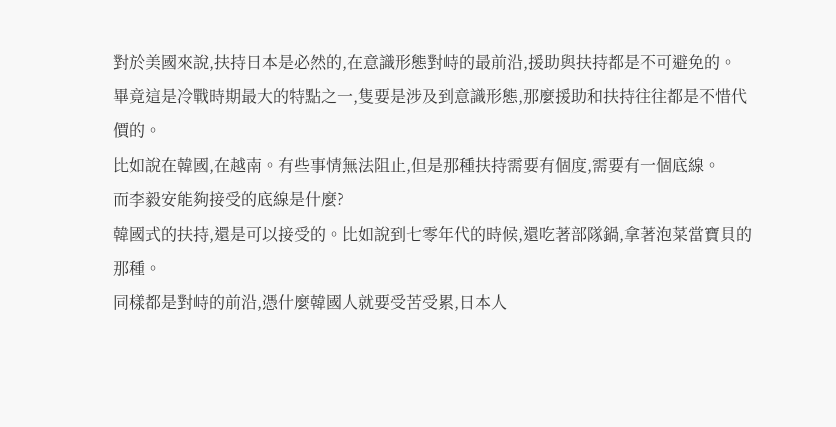對於美國來說,扶持日本是必然的,在意識形態對峙的最前沿,援助與扶持都是不可避免的。
畢竟這是冷戰時期最大的特點之一,隻要是涉及到意識形態,那麼援助和扶持往往都是不惜代價的。
比如說在韓國,在越南。有些事情無法阻止,但是那種扶持需要有個度,需要有一個底線。
而李毅安能夠接受的底線是什麼?
韓國式的扶持,還是可以接受的。比如說到七零年代的時候,還吃著部隊鍋,拿著泡菜當寶貝的那種。
同樣都是對峙的前沿,憑什麼韓國人就要受苦受累,日本人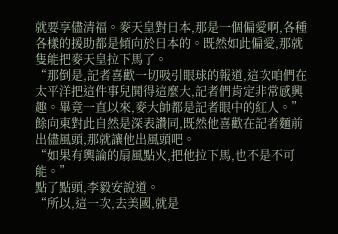就要享儘清福。麥天皇對日本,那是一個偏愛啊,各種各樣的援助都是傾向於日本的。既然如此偏愛,那就隻能把麥天皇拉下馬了。
“那倒是,記者喜歡一切吸引眼球的報道,這次咱們在太平洋把這件事兒鬨得這麼大,記者們肯定非常感興趣。畢竟一直以來,麥大帥都是記者眼中的紅人。”
餘向東對此自然是深表讚同,既然他喜歡在記者麵前出儘風頭,那就讓他出風頭吧。
“如果有輿論的扇風點火,把他拉下馬,也不是不可能。”
點了點頭,李毅安說道。
“所以,這一次,去美國,就是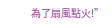為了扇風點火!”